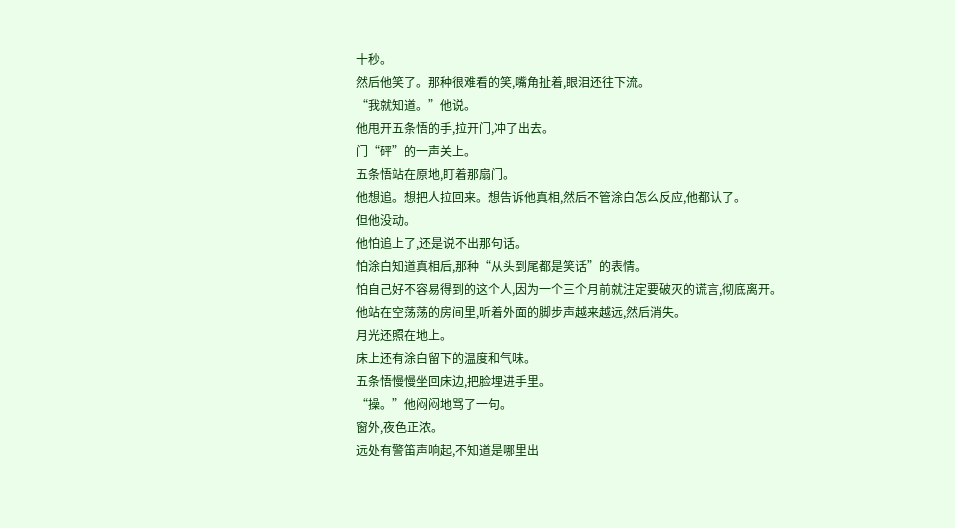十秒。
然后他笑了。那种很难看的笑,嘴角扯着,眼泪还往下流。
“我就知道。”他说。
他甩开五条悟的手,拉开门,冲了出去。
门“砰”的一声关上。
五条悟站在原地,盯着那扇门。
他想追。想把人拉回来。想告诉他真相,然后不管涂白怎么反应,他都认了。
但他没动。
他怕追上了,还是说不出那句话。
怕涂白知道真相后,那种“从头到尾都是笑话”的表情。
怕自己好不容易得到的这个人,因为一个三个月前就注定要破灭的谎言,彻底离开。
他站在空荡荡的房间里,听着外面的脚步声越来越远,然后消失。
月光还照在地上。
床上还有涂白留下的温度和气味。
五条悟慢慢坐回床边,把脸埋进手里。
“操。”他闷闷地骂了一句。
窗外,夜色正浓。
远处有警笛声响起,不知道是哪里出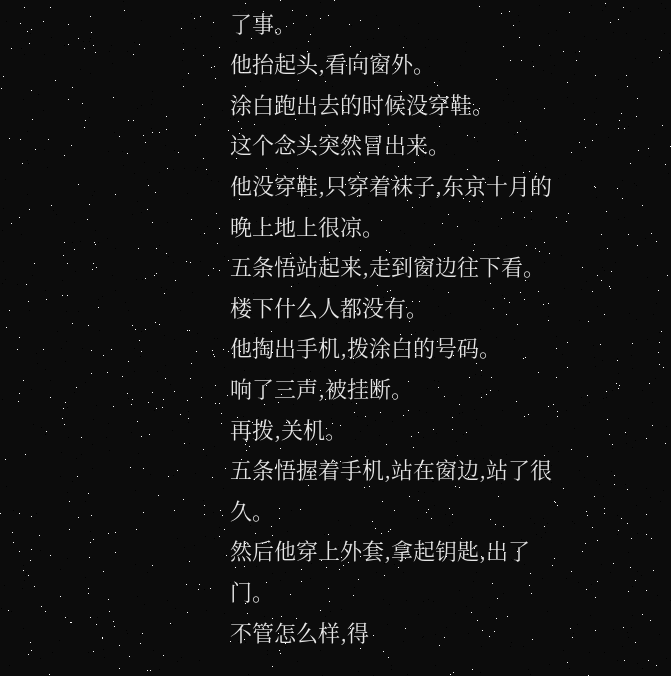了事。
他抬起头,看向窗外。
涂白跑出去的时候没穿鞋。
这个念头突然冒出来。
他没穿鞋,只穿着袜子,东京十月的晚上地上很凉。
五条悟站起来,走到窗边往下看。
楼下什么人都没有。
他掏出手机,拨涂白的号码。
响了三声,被挂断。
再拨,关机。
五条悟握着手机,站在窗边,站了很久。
然后他穿上外套,拿起钥匙,出了门。
不管怎么样,得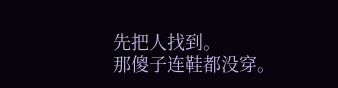先把人找到。
那傻子连鞋都没穿。